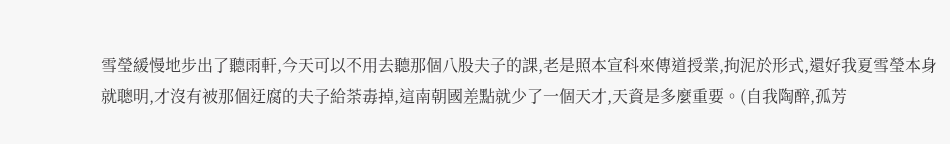雪瑩緩慢地步出了聽雨軒,今天可以不用去聽那個八股夫子的課,老是照本宣科來傳道授業,拘泥於形式,還好我夏雪瑩本身就聰明,才沒有被那個迂腐的夫子給荼毒掉,這南朝國差點就少了一個天才,天資是多麼重要。(自我陶醉,孤芳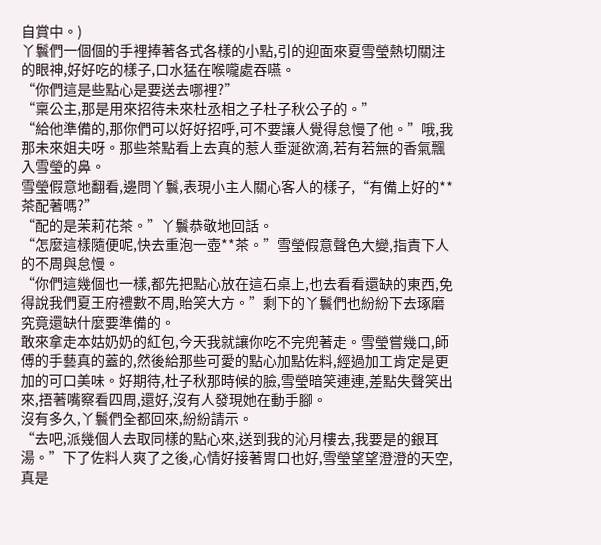自賞中。)
丫鬟們一個個的手裡捧著各式各樣的小點,引的迎面來夏雪瑩熱切關注的眼神,好好吃的樣子,口水猛在喉嚨處吞嚥。
“你們這是些點心是要送去哪裡?”
“稟公主,那是用來招待未來杜丞相之子杜子秋公子的。”
“給他準備的,那你們可以好好招呼,可不要讓人覺得怠慢了他。”哦,我那未來姐夫呀。那些茶點看上去真的惹人垂涎欲滴,若有若無的香氣飄入雪瑩的鼻。
雪瑩假意地翻看,邊問丫鬟,表現小主人關心客人的樣子,“有備上好的**茶配著嗎?”
“配的是茉莉花茶。”丫鬟恭敬地回話。
“怎麼這樣隨便呢,快去重泡一壺**茶。”雪瑩假意聲色大變,指責下人的不周與怠慢。
“你們這幾個也一樣,都先把點心放在這石桌上,也去看看還缺的東西,免得說我們夏王府禮數不周,貽笑大方。”剩下的丫鬟們也紛紛下去琢磨究竟還缺什麼要準備的。
敢來拿走本姑奶奶的紅包,今天我就讓你吃不完兜著走。雪瑩嘗幾口,師傅的手藝真的蓋的,然後給那些可愛的點心加點佐料,經過加工肯定是更加的可口美味。好期待,杜子秋那時候的臉,雪瑩暗笑連連,差點失聲笑出來,捂著嘴察看四周,還好,沒有人發現她在動手腳。
沒有多久,丫鬟們全都回來,紛紛請示。
“去吧,派幾個人去取同樣的點心來,送到我的沁月樓去,我要是的銀耳湯。”下了佐料人爽了之後,心情好接著胃口也好,雪瑩望望澄澄的天空,真是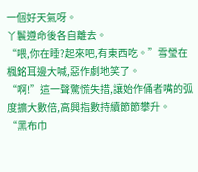一個好天氣呀。
丫鬟遵命後各自離去。
“喂,你在睡?起來吧,有東西吃。”雪瑩在楓銘耳邊大喊,惡作劇地笑了。
“啊!”這一聲驚慌失措,讓始作俑者嘴的弧度擴大數倍,高興指數持續節節攀升。
“黑布巾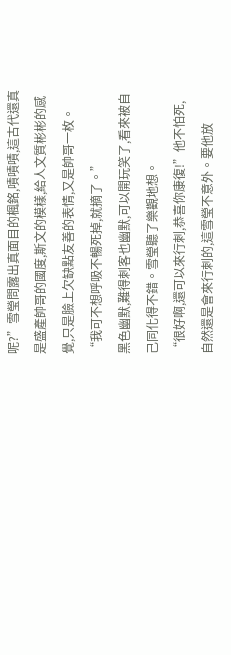呢?”雪瑩問露出真面目的楓銘,嘖嘖嘖,這古代還真是盛產帥哥的國度,斯文的模樣,給人文質彬彬的感覺,只是臉上欠缺點友善的表情,又是帥哥一枚。
“我可不想呼吸不暢死掉,就摘了。”
黑色幽默,難得刺客也幽默,可以開玩笑了,看來被自己同化得不錯。雪瑩聽了樂觀地想。
“很好啊,還可以來行刺,恭喜你康復!”他不怕死,自然還是會來行刺的,這雪瑩不意外。要他放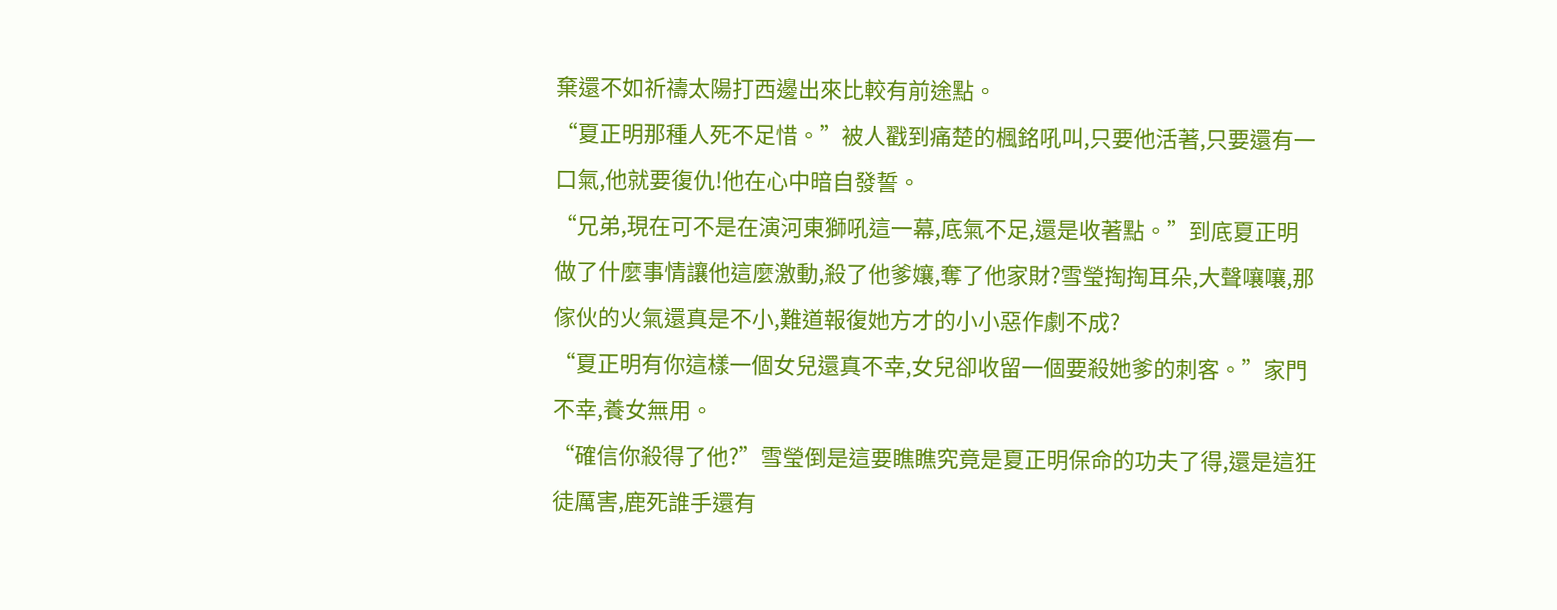棄還不如祈禱太陽打西邊出來比較有前途點。
“夏正明那種人死不足惜。”被人戳到痛楚的楓銘吼叫,只要他活著,只要還有一口氣,他就要復仇!他在心中暗自發誓。
“兄弟,現在可不是在演河東獅吼這一幕,底氣不足,還是收著點。”到底夏正明做了什麼事情讓他這麼激動,殺了他爹孃,奪了他家財?雪瑩掏掏耳朵,大聲嚷嚷,那傢伙的火氣還真是不小,難道報復她方才的小小惡作劇不成?
“夏正明有你這樣一個女兒還真不幸,女兒卻收留一個要殺她爹的刺客。”家門不幸,養女無用。
“確信你殺得了他?”雪瑩倒是這要瞧瞧究竟是夏正明保命的功夫了得,還是這狂徒厲害,鹿死誰手還有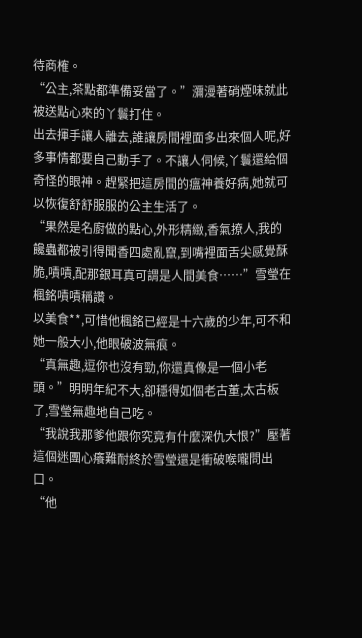待商榷。
“公主,茶點都準備妥當了。”瀰漫著硝煙味就此被送點心來的丫鬟打住。
出去揮手讓人離去,誰讓房間裡面多出來個人呢,好多事情都要自己動手了。不讓人伺候,丫鬟還給個奇怪的眼神。趕緊把這房間的瘟神養好病,她就可以恢復舒舒服服的公主生活了。
“果然是名廚做的點心,外形精緻,香氣撩人,我的饞蟲都被引得聞香四處亂竄,到嘴裡面舌尖感覺酥脆,嘖嘖,配那銀耳真可謂是人間美食……”雪瑩在楓銘嘖嘖稱讚。
以美食**,可惜他楓銘已經是十六歲的少年,可不和她一般大小,他眼破波無痕。
“真無趣,逗你也沒有勁,你還真像是一個小老頭。”明明年紀不大,卻穩得如個老古董,太古板了,雪瑩無趣地自己吃。
“我說我那爹他跟你究竟有什麼深仇大恨?”壓著這個迷團心癢難耐終於雪瑩還是衝破喉嚨問出口。
“他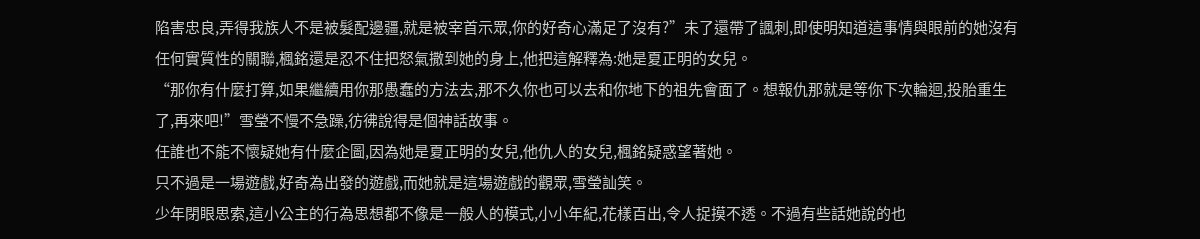陷害忠良,弄得我族人不是被髮配邊疆,就是被宰首示眾,你的好奇心滿足了沒有?”未了還帶了諷刺,即使明知道這事情與眼前的她沒有任何實質性的關聯,楓銘還是忍不住把怒氣撒到她的身上,他把這解釋為:她是夏正明的女兒。
“那你有什麼打算,如果繼續用你那愚蠢的方法去,那不久你也可以去和你地下的祖先會面了。想報仇那就是等你下次輪迴,投胎重生了,再來吧!”雪瑩不慢不急躁,彷彿說得是個神話故事。
任誰也不能不懷疑她有什麼企圖,因為她是夏正明的女兒,他仇人的女兒,楓銘疑惑望著她。
只不過是一場遊戲,好奇為出發的遊戲,而她就是這場遊戲的觀眾,雪瑩訕笑。
少年閉眼思索,這小公主的行為思想都不像是一般人的模式,小小年紀,花樣百出,令人捉摸不透。不過有些話她說的也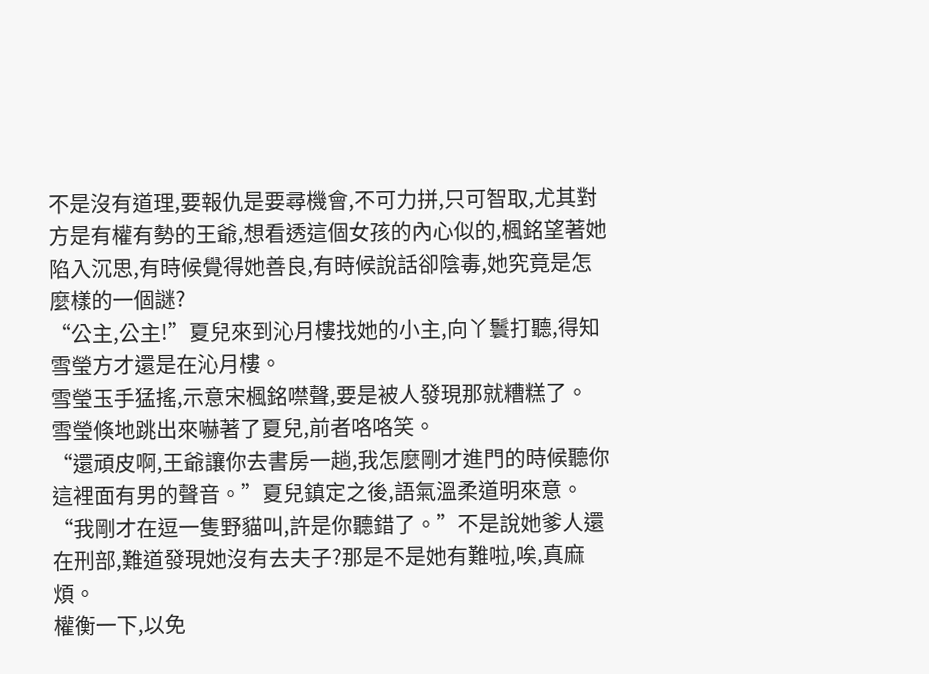不是沒有道理,要報仇是要尋機會,不可力拼,只可智取,尤其對方是有權有勢的王爺,想看透這個女孩的內心似的,楓銘望著她陷入沉思,有時候覺得她善良,有時候說話卻陰毒,她究竟是怎麼樣的一個謎?
“公主,公主!”夏兒來到沁月樓找她的小主,向丫鬟打聽,得知雪瑩方才還是在沁月樓。
雪瑩玉手猛搖,示意宋楓銘噤聲,要是被人發現那就糟糕了。
雪瑩倏地跳出來嚇著了夏兒,前者咯咯笑。
“還頑皮啊,王爺讓你去書房一趟,我怎麼剛才進門的時候聽你這裡面有男的聲音。”夏兒鎮定之後,語氣溫柔道明來意。
“我剛才在逗一隻野貓叫,許是你聽錯了。”不是說她爹人還在刑部,難道發現她沒有去夫子?那是不是她有難啦,唉,真麻煩。
權衡一下,以免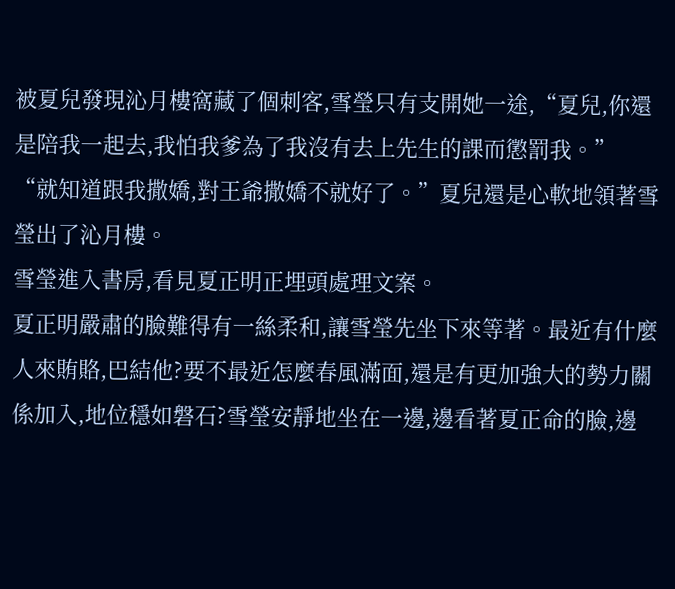被夏兒發現沁月樓窩藏了個刺客,雪瑩只有支開她一途,“夏兒,你還是陪我一起去,我怕我爹為了我沒有去上先生的課而懲罰我。”
“就知道跟我撒嬌,對王爺撒嬌不就好了。”夏兒還是心軟地領著雪瑩出了沁月樓。
雪瑩進入書房,看見夏正明正埋頭處理文案。
夏正明嚴肅的臉難得有一絲柔和,讓雪瑩先坐下來等著。最近有什麼人來賄賂,巴結他?要不最近怎麼春風滿面,還是有更加強大的勢力關係加入,地位穩如磐石?雪瑩安靜地坐在一邊,邊看著夏正命的臉,邊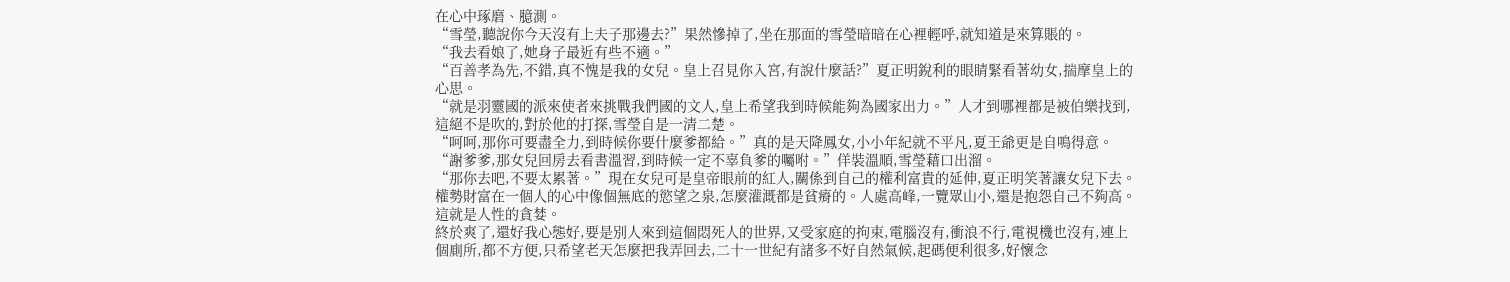在心中琢磨、臆測。
“雪瑩,聽說你今天沒有上夫子那邊去?”果然慘掉了,坐在那面的雪瑩暗暗在心裡輕呼,就知道是來算賬的。
“我去看娘了,她身子最近有些不適。”
“百善孝為先,不錯,真不愧是我的女兒。皇上召見你入宮,有說什麼話?”夏正明銳利的眼睛緊看著幼女,揣摩皇上的心思。
“就是羽靈國的派來使者來挑戰我們國的文人,皇上希望我到時候能夠為國家出力。”人才到哪裡都是被伯樂找到,這絕不是吹的,對於他的打探,雪瑩自是一清二楚。
“呵呵,那你可要盡全力,到時候你要什麼爹都給。”真的是天降鳳女,小小年紀就不平凡,夏王爺更是自鳴得意。
“謝爹爹,那女兒回房去看書溫習,到時候一定不辜負爹的囑咐。”佯裝溫順,雪瑩藉口出溜。
“那你去吧,不要太累著。”現在女兒可是皇帝眼前的紅人,關係到自己的權利富貴的延伸,夏正明笑著讓女兒下去。
權勢財富在一個人的心中像個無底的慾望之泉,怎麼灌溉都是貧瘠的。人處高峰,一覽眾山小,還是抱怨自己不夠高。這就是人性的貪婪。
終於爽了,還好我心態好,要是別人來到這個悶死人的世界,又受家庭的拘束,電腦沒有,衝浪不行,電視機也沒有,連上個廁所,都不方便,只希望老天怎麼把我弄回去,二十一世紀有諸多不好自然氣候,起碼便利很多,好懷念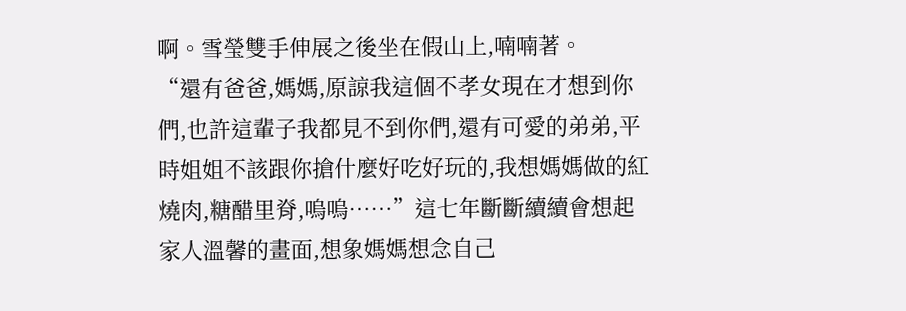啊。雪瑩雙手伸展之後坐在假山上,喃喃著。
“還有爸爸,媽媽,原諒我這個不孝女現在才想到你們,也許這輩子我都見不到你們,還有可愛的弟弟,平時姐姐不該跟你搶什麼好吃好玩的,我想媽媽做的紅燒肉,糖醋里脊,嗚嗚……”這七年斷斷續續會想起家人溫馨的畫面,想象媽媽想念自己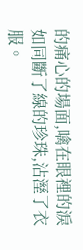的痛心的場面,噙在眼裡的淚如同斷了線的珍珠,沾溼了衣服。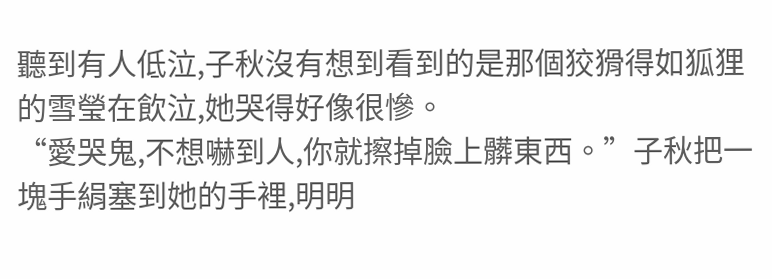聽到有人低泣,子秋沒有想到看到的是那個狡猾得如狐狸的雪瑩在飲泣,她哭得好像很慘。
“愛哭鬼,不想嚇到人,你就擦掉臉上髒東西。”子秋把一塊手絹塞到她的手裡,明明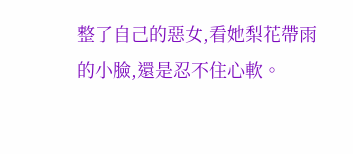整了自己的惡女,看她梨花帶雨的小臉,還是忍不住心軟。